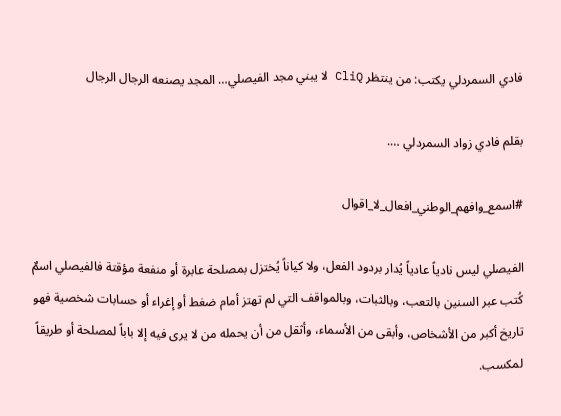فادي السمردلي يكتب: من ينتظر CliQ لا يبني مجد الفيصلي… المجد يصنعه الرجال الرجال

بقلم فادي زواد السمردلي ….

#اسمع_وافهم_الوطني_افعال_لا_اقوال

الفيصلي ليس نادياً عادياً يُدار بردود الفعل، ولا كياناً يُختزل بمصلحة عابرة أو منفعة مؤقتة فالفيصلي اسمٌ كُتب عبر السنين بالتعب، وبالثبات، وبالمواقف التي لم تهتز أمام ضغط أو إغراء أو حسابات شخصية فهو تاريخ أكبر من الأشخاص، وأبقى من الأسماء، وأثقل من أن يحمله من لا يرى فيه إلا باباً لمصلحة أو طريقاً لمكسب.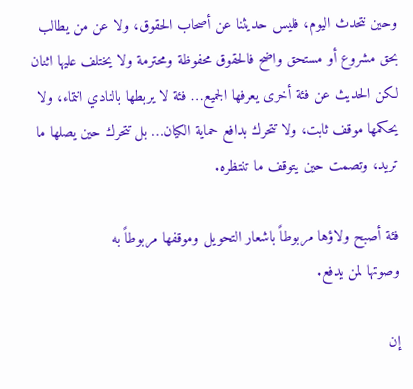وحين نتحدث اليوم، فليس حديثنا عن أصحاب الحقوق، ولا عن من يطالب بحق مشروع أو مستحق واضح فالحقوق محفوظة ومحترمة ولا يختلف عليها اثنان لكن الحديث عن فئة أخرى يعرفها الجميع… فئة لا يربطها بالنادي انتماء، ولا يحكمها موقف ثابت، ولا تتحرك بدافع حماية الكيان… بل تتحرك حين يصلها ما تريد، وتصمت حين يتوقف ما تنتظره.

فئة أصبح ولاؤها مربوطاً باشعار التحويل وموقفها مربوطاً به
وصوتها لمن يدفع.

إن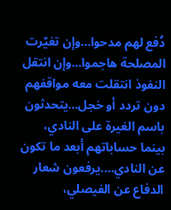دُفع لهم مدحوا…وإن تغيّرت المصلحة هاجموا…وإن انتقل النفوذ انتقلت معه مواقفهم دون تردد أو خجل…يتحدثون باسم الغيرة على النادي، بينما حساباتهم أبعد ما تكون عن النادي….يرفعون شعار الدفاع عن الفيصلي،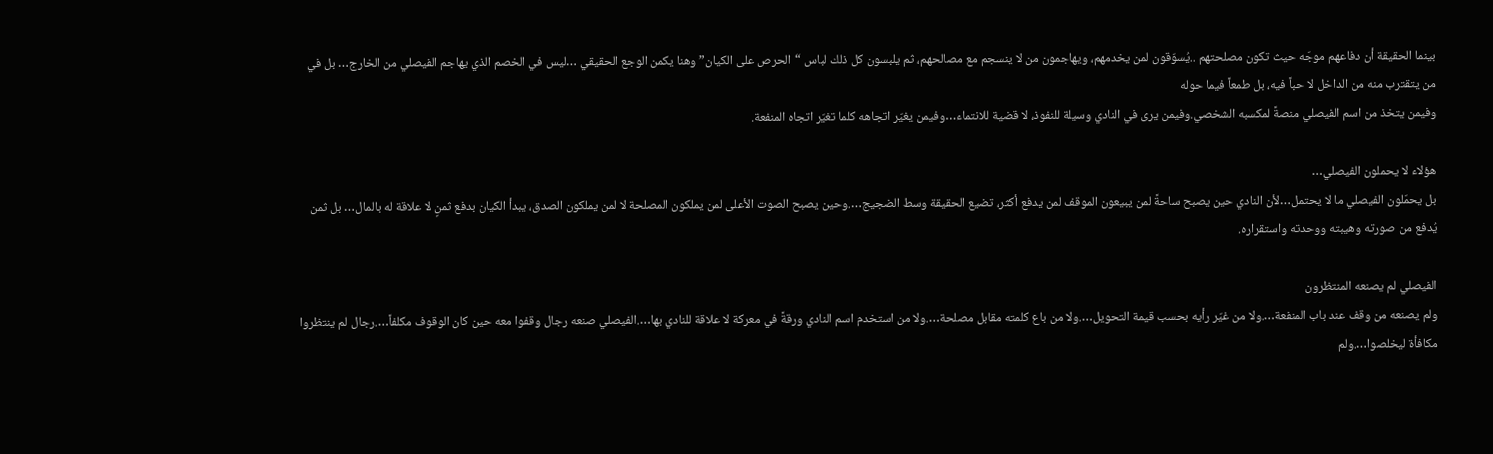بينما الحقيقة أن دفاعهم موجّه حيث تكون مصلحتهم ..يُسوّقون لمن يخدمهم، ويهاجمون من لا ينسجم مع مصالحهم، ثم يلبسون كل ذلك لباس “الحرص على الكيان” وهنا يكمن الوجع الحقيقي …ليس في الخصم الذي يهاجم الفيصلي من الخارج… بل في من يتقترب منه من الداخل لا حباً فيه، بل طمعاً فيما حوله
وفيمن يتخذ من اسم الفيصلي منصةً لمكسبه الشخصي.وفيمن يرى في النادي وسيلة للنفوذ، لا قضية للانتماء…وفيمن يغيّر اتجاهه كلما تغيّر اتجاه المنفعة.

هؤلاء لا يحملون الفيصلي…
بل يحمّلون الفيصلي ما لا يحتمل…لأن النادي حين يصبح ساحةً لمن يبيعون الموقف لمن يدفع أكثر، تضيع الحقيقة وسط الضجيج….وحين يصبح الصوت الأعلى لمن يملكون المصلحة لا لمن يملكون الصدق، يبدأ الكيان بدفع ثمنٍ لا علاقة له بالمال… بل ثمن يُدفع من صورته وهيبته ووحدته واستقراره.

الفيصلي لم يصنعه المنتظرون
ولم يصنعه من وقف عند باب المنفعة….ولا من غيّر رأيه بحسب قيمة التحويل….ولا من باع كلمته مقابل مصلحة….ولا من استخدم اسم النادي ورقةً في معركة لا علاقة للنادي بها….الفيصلي صنعه رجال وقفوا معه حين كان الوقوف مكلفاً….رجال لم ينتظروا مكافأة ليخلصوا….ولم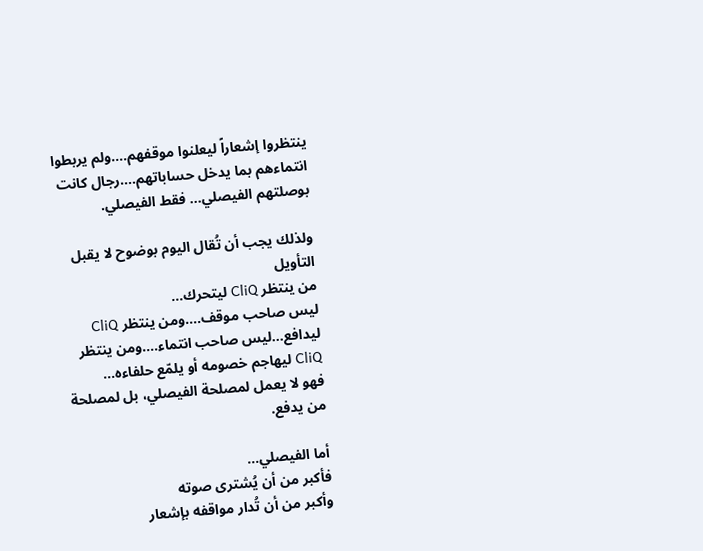ينتظروا إشعاراً ليعلنوا موقفهم….ولم يربطوا انتماءهم بما يدخل حساباتهم….رجال كانت بوصلتهم الفيصلي… فقط الفيصلي.

ولذلك يجب أن تُقال اليوم بوضوح لا يقبل التأويل
من ينتظر CliQ ليتحرك…
ليس صاحب موقف….ومن ينتظر CliQ ليدافع…ليس صاحب انتماء….ومن ينتظر CliQ ليهاجم خصومه أو يلمّع حلفاءه…
فهو لا يعمل لمصلحة الفيصلي، بل لمصلحة من يدفع.

أما الفيصلي…
فأكبر من أن يُشترى صوته
وأكبر من أن تُدار مواقفه بإشعار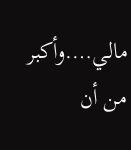مالي….وأكبر من أن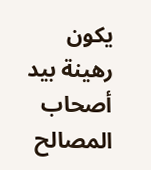يكون رهينة بيد أصحاب المصالح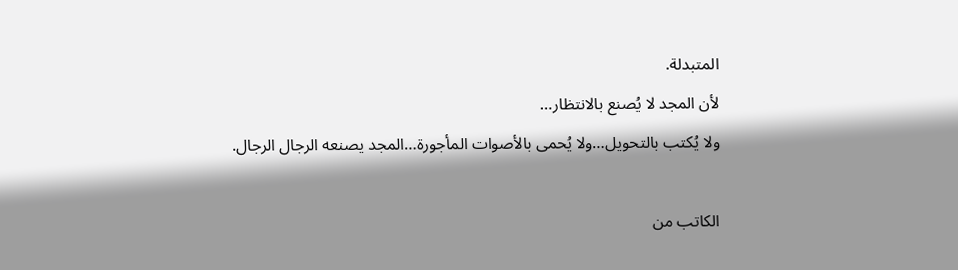المتبدلة.
لأن المجد لا يُصنع بالانتظار…
ولا يُكتب بالتحويل…ولا يُحمى بالأصوات المأجورة…المجد يصنعه الرجال الرجال.

الكاتب من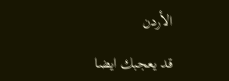الأردن

قد يعجبك ايضا